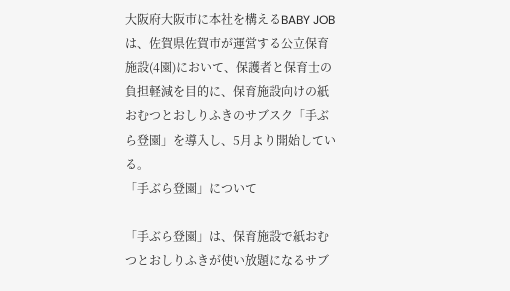大阪府大阪市に本社を構えるBABY JOBは、佐賀県佐賀市が運営する公立保育施設(4園)において、保護者と保育士の負担軽減を目的に、保育施設向けの紙おむつとおしりふきのサブスク「手ぶら登園」を導入し、5月より開始している。
「手ぶら登園」について

「手ぶら登園」は、保育施設で紙おむつとおしりふきが使い放題になるサブ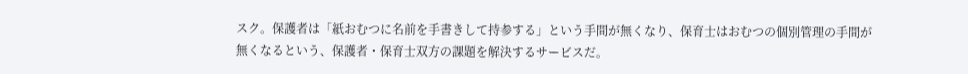スク。保護者は「紙おむつに名前を手書きして持参する」という手間が無くなり、保育士はおむつの個別管理の手間が無くなるという、保護者・保育士双方の課題を解決するサービスだ。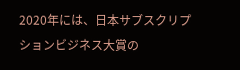2020年には、日本サブスクリプションビジネス大賞の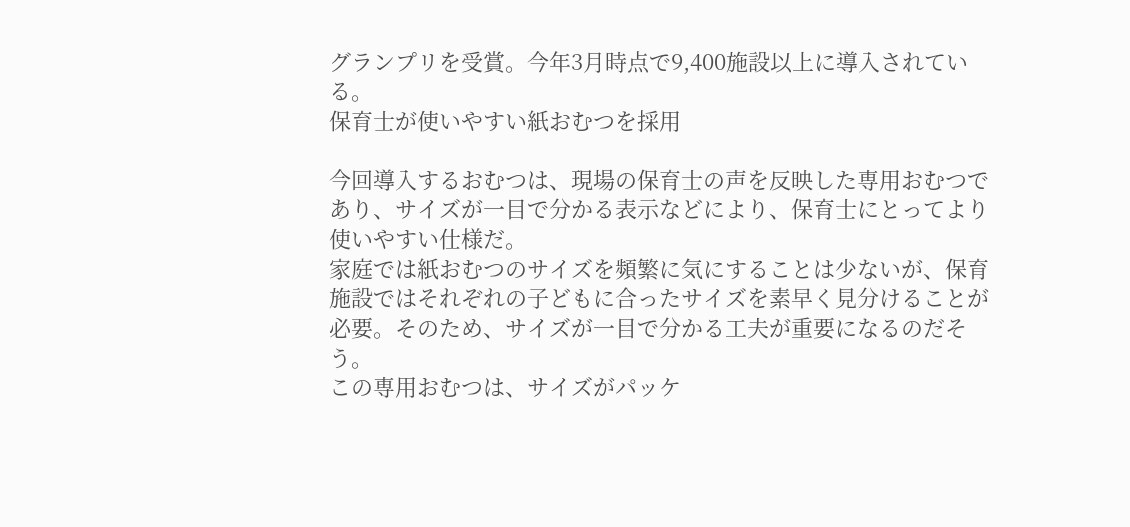グランプリを受賞。今年3月時点で9,400施設以上に導入されている。
保育士が使いやすい紙おむつを採用

今回導入するおむつは、現場の保育士の声を反映した専用おむつであり、サイズが一目で分かる表示などにより、保育士にとってより使いやすい仕様だ。
家庭では紙おむつのサイズを頻繁に気にすることは少ないが、保育施設ではそれぞれの子どもに合ったサイズを素早く見分けることが必要。そのため、サイズが一目で分かる工夫が重要になるのだそう。
この専用おむつは、サイズがパッケ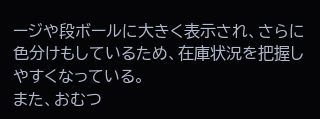ージや段ボールに大きく表示され、さらに色分けもしているため、在庫状況を把握しやすくなっている。
また、おむつ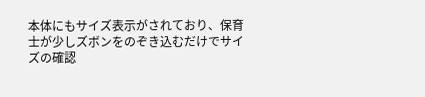本体にもサイズ表示がされており、保育士が少しズボンをのぞき込むだけでサイズの確認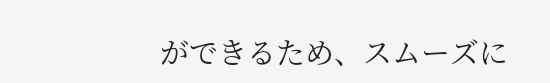ができるため、スムーズに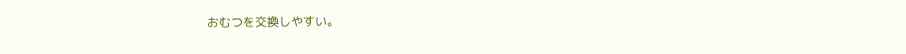おむつを交換しやすい。